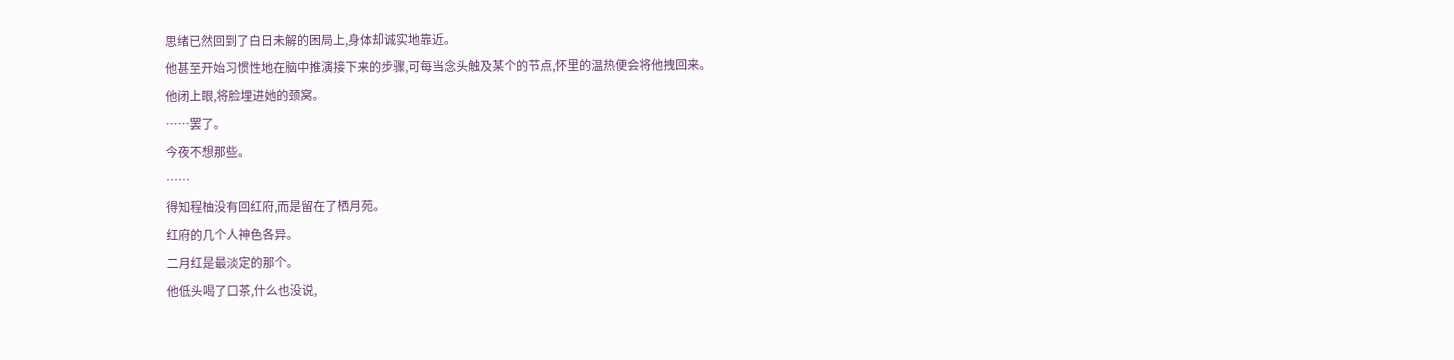思绪已然回到了白日未解的困局上,身体却诚实地靠近。
他甚至开始习惯性地在脑中推演接下来的步骤,可每当念头触及某个的节点,怀里的温热便会将他拽回来。
他闭上眼,将脸埋进她的颈窝。
……罢了。
今夜不想那些。
……
得知程柚没有回红府,而是留在了栖月苑。
红府的几个人神色各异。
二月红是最淡定的那个。
他低头喝了口茶,什么也没说,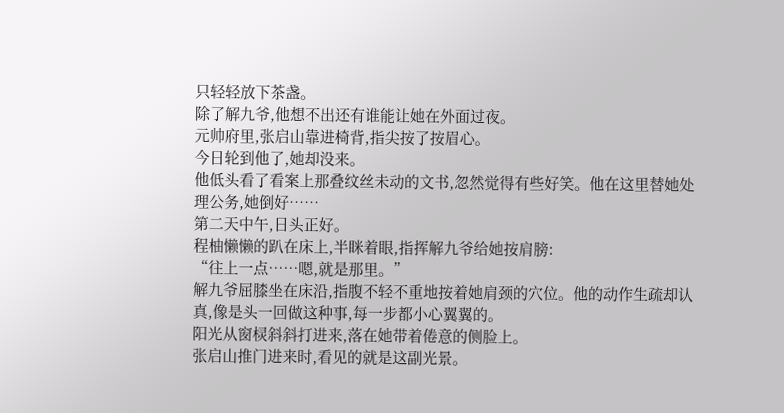只轻轻放下茶盏。
除了解九爷,他想不出还有谁能让她在外面过夜。
元帅府里,张启山靠进椅背,指尖按了按眉心。
今日轮到他了,她却没来。
他低头看了看案上那叠纹丝未动的文书,忽然觉得有些好笑。他在这里替她处理公务,她倒好……
第二天中午,日头正好。
程柚懒懒的趴在床上,半眯着眼,指挥解九爷给她按肩膀:
“往上一点……嗯,就是那里。”
解九爷屈膝坐在床沿,指腹不轻不重地按着她肩颈的穴位。他的动作生疏却认真,像是头一回做这种事,每一步都小心翼翼的。
阳光从窗棂斜斜打进来,落在她带着倦意的侧脸上。
张启山推门进来时,看见的就是这副光景。